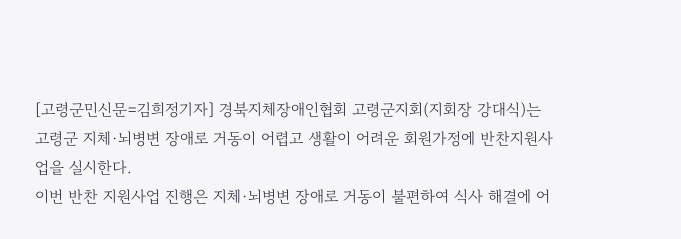[고령군민신문=김희정기자] 경북지체장애인협회 고령군지회(지회장 강대식)는 고령군 지체·뇌병변 장애로 거동이 어렵고 생활이 어려운 회원가정에 반찬지원사업을 실시한다.
이번 반찬 지원사업 진행은 지체·뇌병변 장애로 거동이 불편하여 식사 해결에 어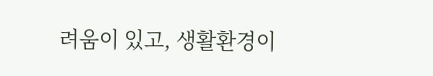려움이 있고, 생활환경이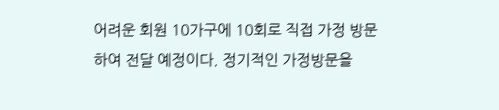어려운 회원 10가구에 10회로 직접 가정 방문하여 전달 예정이다. 정기적인 가정방문을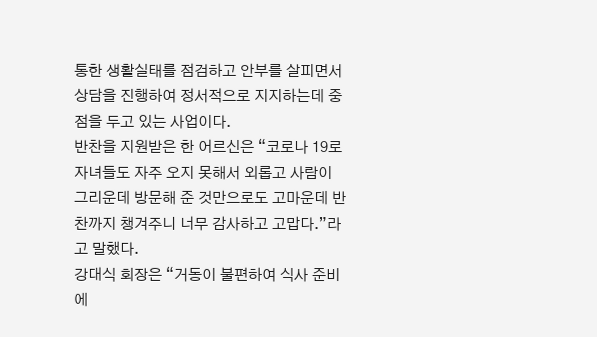통한 생활실태를 점검하고 안부를 살피면서 상담을 진행하여 정서적으로 지지하는데 중점을 두고 있는 사업이다.
반찬을 지원받은 한 어르신은 “코로나 19로 자녀들도 자주 오지 못해서 외롭고 사람이 그리운데 방문해 준 것만으로도 고마운데 반찬까지 챙겨주니 너무 감사하고 고맙다.”라고 말했다.
강대식 회장은 “거동이 불편하여 식사 준비에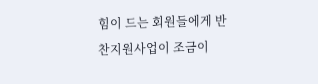힘이 드는 회원들에게 반찬지원사업이 조금이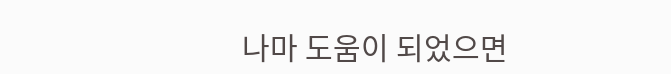나마 도움이 되었으면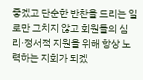좋겠고 단순한 반찬을 드리는 일로만 그치지 않고 회원들의 심리·정서적 지원을 위해 항상 노력하는 지회가 되겠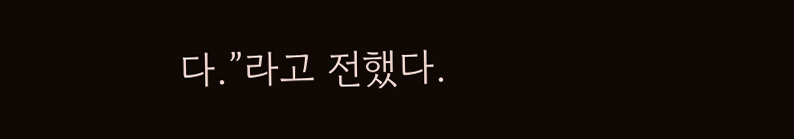다.”라고 전했다.